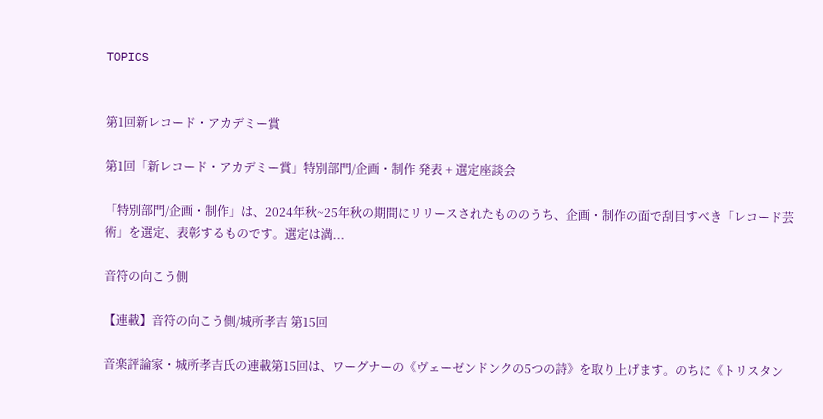TOPICS


第1回新レコード・アカデミー賞

第1回「新レコード・アカデミー賞」特別部門/企画・制作 発表 + 選定座談会

「特別部門/企画・制作」は、2024年秋~25年秋の期間にリリースされたもののうち、企画・制作の面で刮目すべき「レコード芸術」を選定、表彰するものです。選定は満...

音符の向こう側

【連載】音符の向こう側/城所孝吉 第15回

音楽評論家・城所孝吉氏の連載第15回は、ワーグナーの《ヴェーゼンドンクの5つの詩》を取り上げます。のちに《トリスタン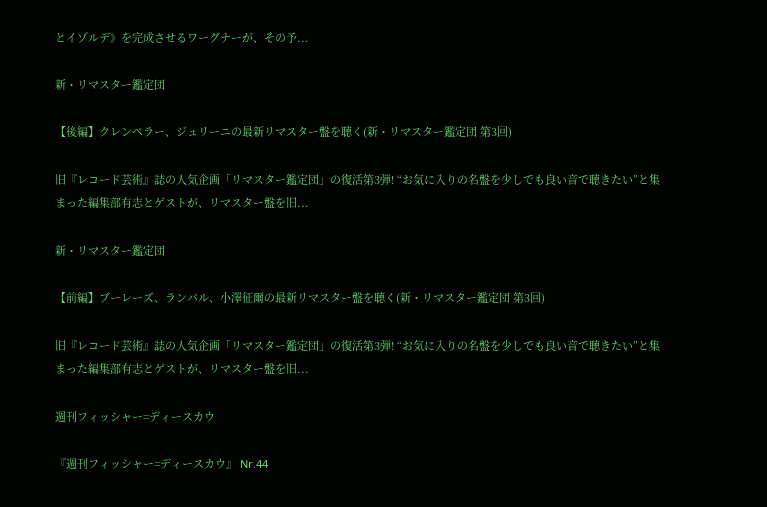とイゾルデ》を完成させるワーグナーが、その予...

新・リマスター鑑定団

【後編】クレンペラー、ジュリーニの最新リマスター盤を聴く(新・リマスター鑑定団 第3回)

旧『レコード芸術』誌の人気企画「リマスター鑑定団」の復活第3弾! “お気に入りの名盤を少しでも良い音で聴きたい”と集まった編集部有志とゲストが、リマスター盤を旧...

新・リマスター鑑定団

【前編】ブーレーズ、ランパル、小澤征爾の最新リマスター盤を聴く(新・リマスター鑑定団 第3回)

旧『レコード芸術』誌の人気企画「リマスター鑑定団」の復活第3弾! “お気に入りの名盤を少しでも良い音で聴きたい”と集まった編集部有志とゲストが、リマスター盤を旧...

週刊フィッシャー=ディースカウ

『週刊フィッシャー=ディースカウ』 Nr.44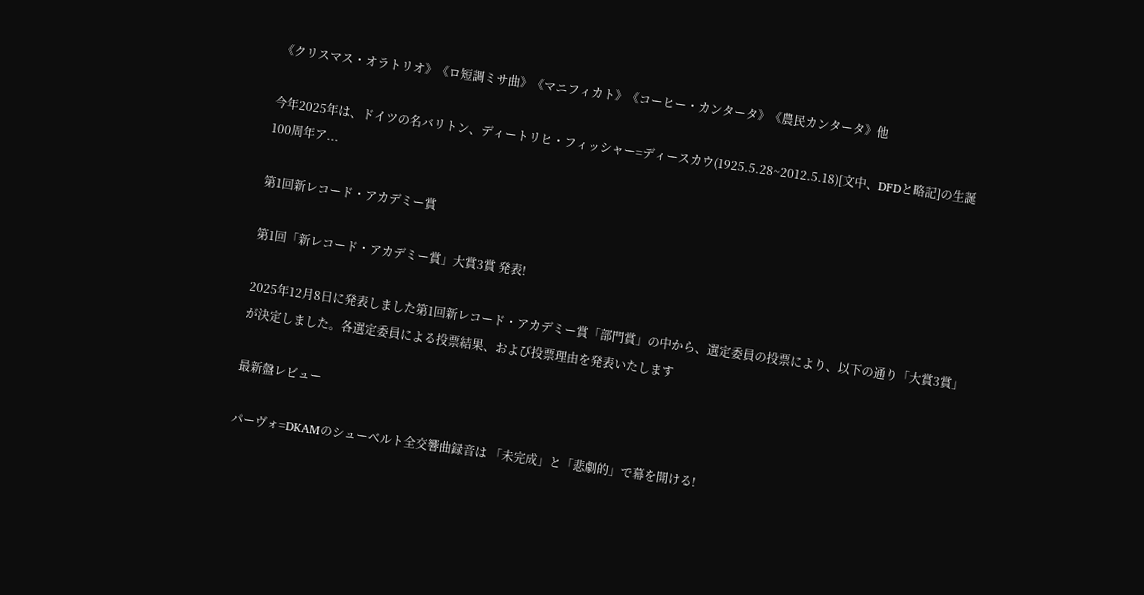《クリスマス・オラトリオ》《ロ短調ミサ曲》《マニフィカト》《コーヒー・カンタータ》《農民カンタータ》他

今年2025年は、ドイツの名バリトン、ディートリヒ・フィッシャー=ディースカウ(1925.5.28~2012.5.18)[文中、DFDと略記]の生誕100周年ア...

第1回新レコード・アカデミー賞

第1回「新レコード・アカデミー賞」大賞3賞 発表!

2025年12月8日に発表しました第1回新レコード・アカデミー賞「部門賞」の中から、選定委員の投票により、以下の通り「大賞3賞」が決定しました。各選定委員による投票結果、および投票理由を発表いたします

最新盤レビュー

パーヴォ=DKAMのシューベルト全交響曲録音は 「未完成」と「悲劇的」で幕を開ける!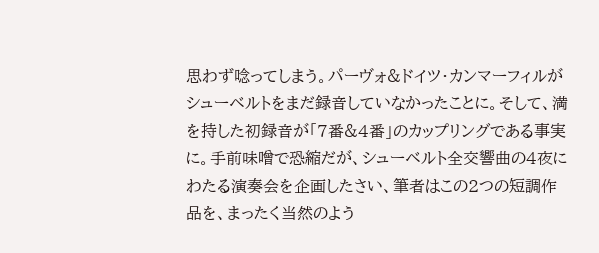思わず唸ってしまう。パーヴォ&ドイツ・カンマーフィルがシューベルトをまだ録音していなかったことに。そして、満を持した初録音が「7番&4番」のカップリングである事実に。手前味噌で恐縮だが、シューベルト全交響曲の4夜にわたる演奏会を企画したさい、筆者はこの2つの短調作品を、まったく当然のよう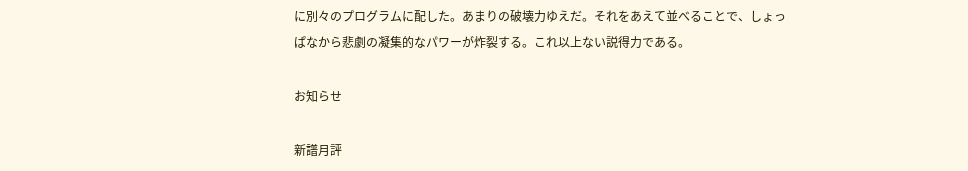に別々のプログラムに配した。あまりの破壊力ゆえだ。それをあえて並べることで、しょっぱなから悲劇の凝集的なパワーが炸裂する。これ以上ない説得力である。

お知らせ

新譜月評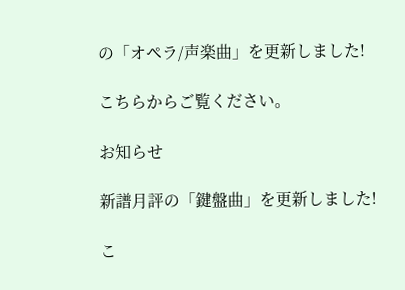の「オペラ/声楽曲」を更新しました!

こちらからご覧ください。

お知らせ

新譜月評の「鍵盤曲」を更新しました!

こ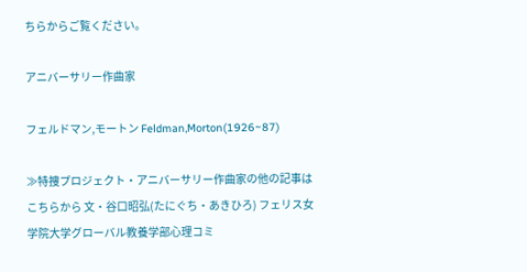ちらからご覧ください。

アニバーサリー作曲家

フェルドマン,モートン Feldman,Morton(1926~87)

≫特捜プロジェクト・アニバーサリー作曲家の他の記事はこちらから 文・谷口昭弘(たにぐち・あきひろ) フェリス女学院大学グローバル教養学部心理コミ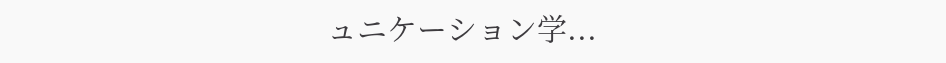ュニケーション学...